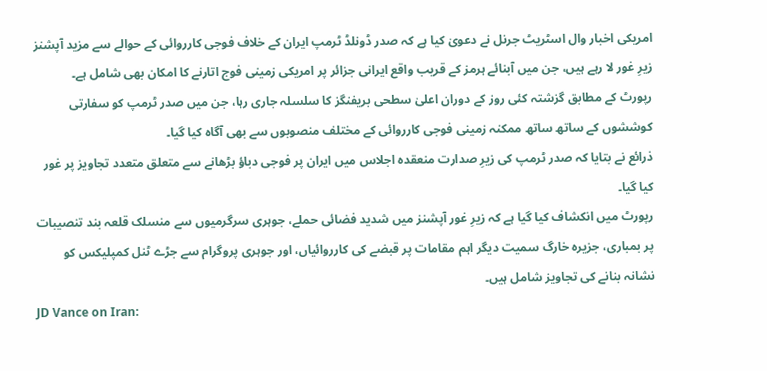امریکی اخبار وال اسٹریٹ جرنل نے دعویٰ کیا ہے کہ صدر ڈونلڈ ٹرمپ ایران کے خلاف فوجی کارروائی کے حوالے سے مزید آپشنز زیرِ غور لا رہے ہیں، جن میں آبنائے ہرمز کے قریب واقع ایرانی جزائر پر امریکی زمینی فوج اتارنے کا امکان بھی شامل ہے۔
رپورٹ کے مطابق گزشتہ کئی روز کے دوران اعلیٰ سطحی بریفنگز کا سلسلہ جاری رہا، جن میں صدر ٹرمپ کو سفارتی کوششوں کے ساتھ ساتھ ممکنہ زمینی فوجی کارروائی کے مختلف منصوبوں سے بھی آگاہ کیا گیا۔
ذرائع نے بتایا کہ صدر ٹرمپ کی زیرِ صدارت منعقدہ اجلاس میں ایران پر فوجی دباؤ بڑھانے سے متعلق متعدد تجاویز پر غور کیا گیا۔
رپورٹ میں انکشاف کیا گیا ہے کہ زیرِ غور آپشنز میں شدید فضائی حملے، جوہری سرگرمیوں سے منسلک قلعہ بند تنصیبات پر بمباری، جزیرہ خارگ سمیت دیگر اہم مقامات پر قبضے کی کارروائیاں، اور جوہری پروگرام سے جڑے ٹنل کمپلیکس کو نشانہ بنانے کی تجاویز شامل ہیں۔
JD Vance on Iran: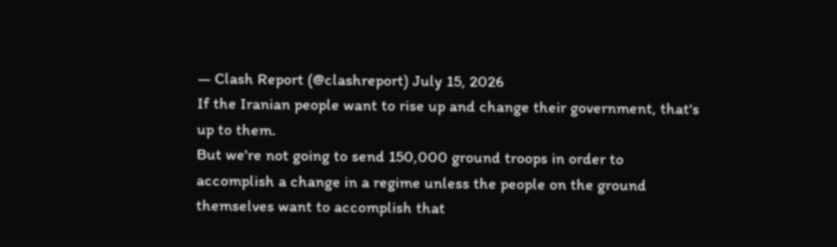— Clash Report (@clashreport) July 15, 2026
If the Iranian people want to rise up and change their government, that's up to them.
But we're not going to send 150,000 ground troops in order to accomplish a change in a regime unless the people on the ground themselves want to accomplish that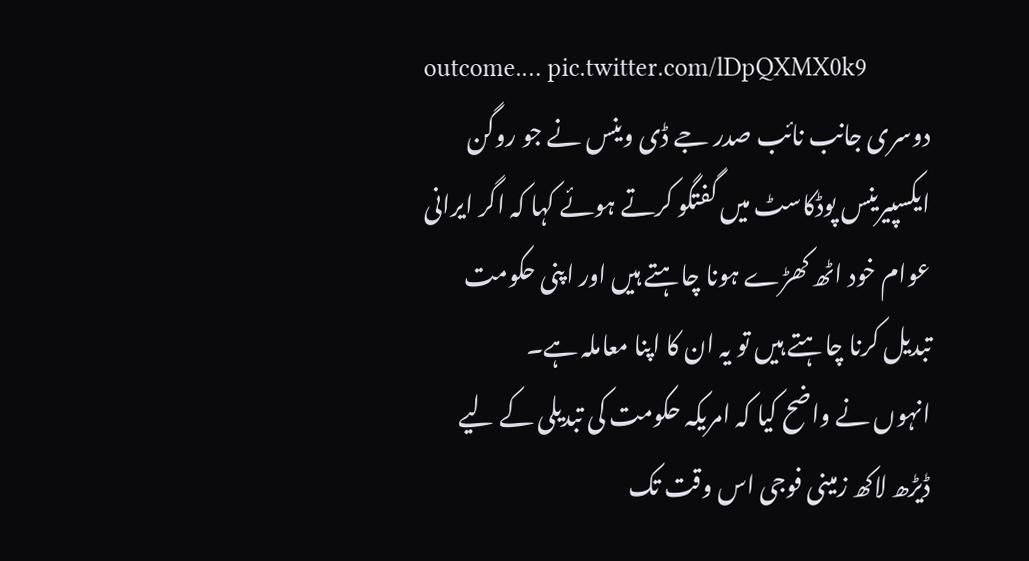outcome.… pic.twitter.com/lDpQXMX0k9
دوسری جانب نائب صدر جے ڈی وینس نے جو روگن ایکسپیرینس پوڈکاسٹ میں گفتگو کرتے ہوئے کہا کہ اگر ایرانی عوام خود اٹھ کھڑے ہونا چاہتے ہیں اور اپنی حکومت تبدیل کرنا چاہتے ہیں تو یہ ان کا اپنا معاملہ ہے۔
انہوں نے واضح کیا کہ امریکہ حکومت کی تبدیلی کے لیے ڈیڑھ لاکھ زمینی فوجی اس وقت تک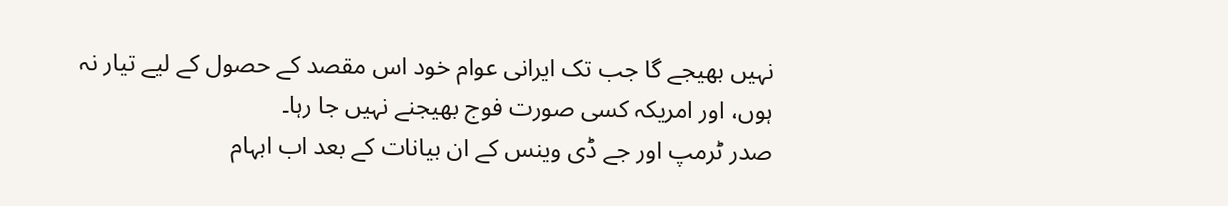نہیں بھیجے گا جب تک ایرانی عوام خود اس مقصد کے حصول کے لیے تیار نہ ہوں، اور امریکہ کسی صورت فوج بھیجنے نہیں جا رہا۔
صدر ٹرمپ اور جے ڈی وینس کے ان بیانات کے بعد اب ابہام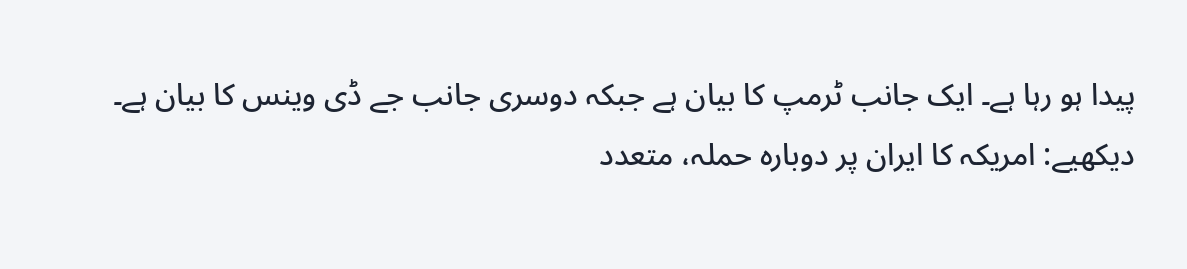پیدا ہو رہا ہے۔ ایک جانب ٹرمپ کا بیان ہے جبکہ دوسری جانب جے ڈی وینس کا بیان ہے۔
دیکھیے: امریکہ کا ایران پر دوبارہ حملہ، متعدد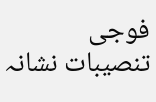فوجی تنصیبات نشانہ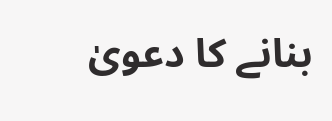بنانے کا دعویٰ